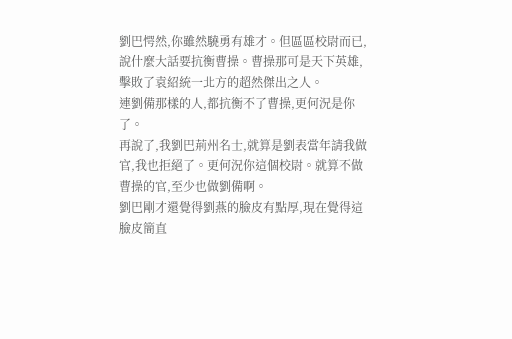劉巴愕然,你雖然驍勇有雄才。但區區校尉而已,說什麼大話要抗衡曹操。曹操那可是天下英雄,擊敗了袁紹統一北方的超然傑出之人。
連劉備那樣的人,都抗衡不了曹操,更何況是你了。
再說了,我劉巴荊州名士,就算是劉表當年請我做官,我也拒絕了。更何況你這個校尉。就算不做曹操的官,至少也做劉備啊。
劉巴剛才還覺得劉燕的臉皮有點厚,現在覺得這臉皮簡直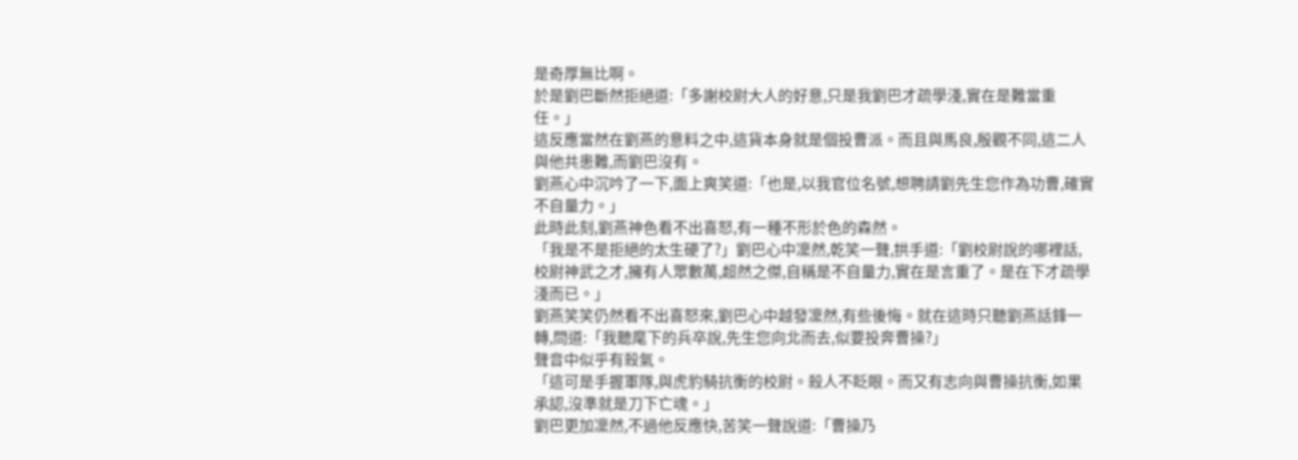是奇厚無比啊。
於是劉巴斷然拒絕道:「多謝校尉大人的好意,只是我劉巴才疏學淺,實在是難當重任。」
這反應當然在劉燕的意料之中,這貨本身就是個投曹派。而且與馬良,殷觀不同,這二人與他共患難,而劉巴沒有。
劉燕心中沉吟了一下,面上爽笑道:「也是,以我官位名號,想聘請劉先生您作為功曹,確實不自量力。」
此時此刻,劉燕神色看不出喜怒,有一種不形於色的森然。
「我是不是拒絕的太生硬了?」劉巴心中凜然,乾笑一聲,拱手道:「劉校尉說的哪裡話,校尉神武之才,擁有人眾數萬,超然之傑,自稱是不自量力,實在是言重了。是在下才疏學淺而已。」
劉燕笑笑仍然看不出喜怒來,劉巴心中越發凜然,有些後悔。就在這時只聽劉燕話鋒一轉,問道:「我聽麾下的兵卒說,先生您向北而去,似要投奔曹操?」
聲音中似乎有殺氣。
「這可是手握軍隊,與虎豹騎抗衡的校尉。殺人不眨眼。而又有志向與曹操抗衡,如果承認,沒準就是刀下亡魂。」
劉巴更加凜然,不過他反應快,苦笑一聲說道:「曹操乃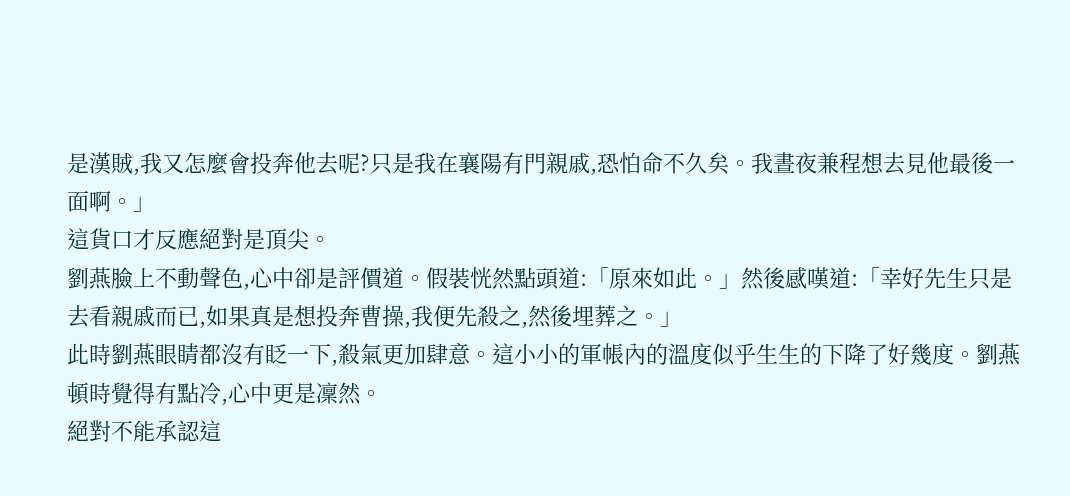是漢賊,我又怎麼會投奔他去呢?只是我在襄陽有門親戚,恐怕命不久矣。我晝夜兼程想去見他最後一面啊。」
這貨口才反應絕對是頂尖。
劉燕臉上不動聲色,心中卻是評價道。假裝恍然點頭道:「原來如此。」然後感嘆道:「幸好先生只是去看親戚而已,如果真是想投奔曹操,我便先殺之,然後埋葬之。」
此時劉燕眼睛都沒有眨一下,殺氣更加肆意。這小小的軍帳內的溫度似乎生生的下降了好幾度。劉燕頓時覺得有點冷,心中更是凜然。
絕對不能承認這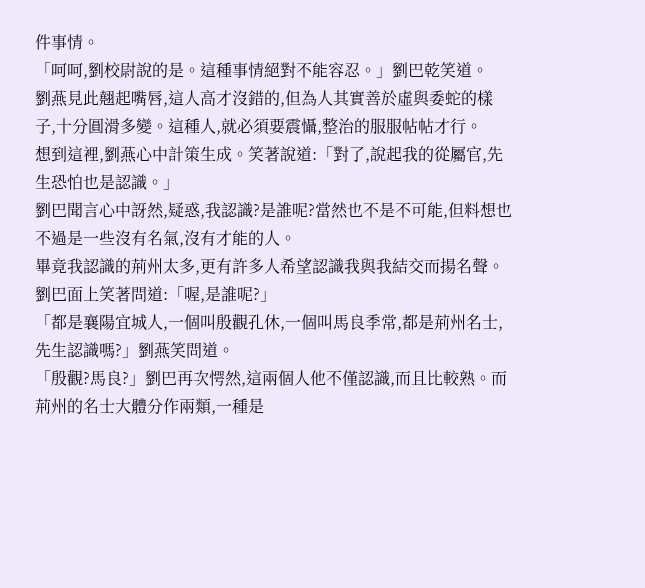件事情。
「呵呵,劉校尉說的是。這種事情絕對不能容忍。」劉巴乾笑道。
劉燕見此翹起嘴唇,這人高才沒錯的,但為人其實善於虛與委蛇的樣子,十分圓滑多變。這種人,就必須要震懾,整治的服服帖帖才行。
想到這裡,劉燕心中計策生成。笑著說道:「對了,說起我的從屬官,先生恐怕也是認識。」
劉巴聞言心中訝然,疑惑,我認識?是誰呢?當然也不是不可能,但料想也不過是一些沒有名氣,沒有才能的人。
畢竟我認識的荊州太多,更有許多人希望認識我與我結交而揚名聲。
劉巴面上笑著問道:「喔,是誰呢?」
「都是襄陽宜城人,一個叫殷觀孔休,一個叫馬良季常,都是荊州名士,先生認識嗎?」劉燕笑問道。
「殷觀?馬良?」劉巴再次愕然,這兩個人他不僅認識,而且比較熟。而荊州的名士大體分作兩類,一種是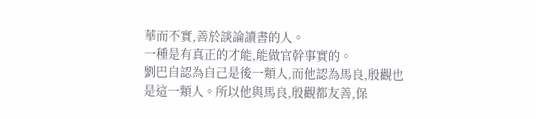華而不實,善於談論讀書的人。
一種是有真正的才能,能做官幹事實的。
劉巴自認為自己是後一類人,而他認為馬良,殷觀也是這一類人。所以他與馬良,殷觀都友善,保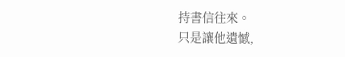持書信往來。
只是讓他遺憾,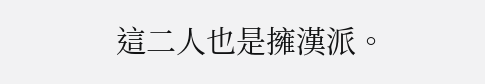這二人也是擁漢派。